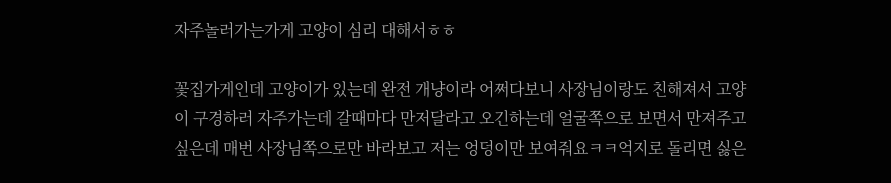자주놀러가는가게 고양이 심리 대해서ㅎㅎ

꽃집가게인데 고양이가 있는데 완전 개냥이라 어쩌다보니 사장님이랑도 친해져서 고양이 구경하러 자주가는데 갈때마다 만저달라고 오긴하는데 얼굴쪽으로 보면서 만져주고 싶은데 매번 사장님쪽으로만 바라보고 저는 엉덩이만 보여줘요ㅋㅋ억지로 돌리면 싫은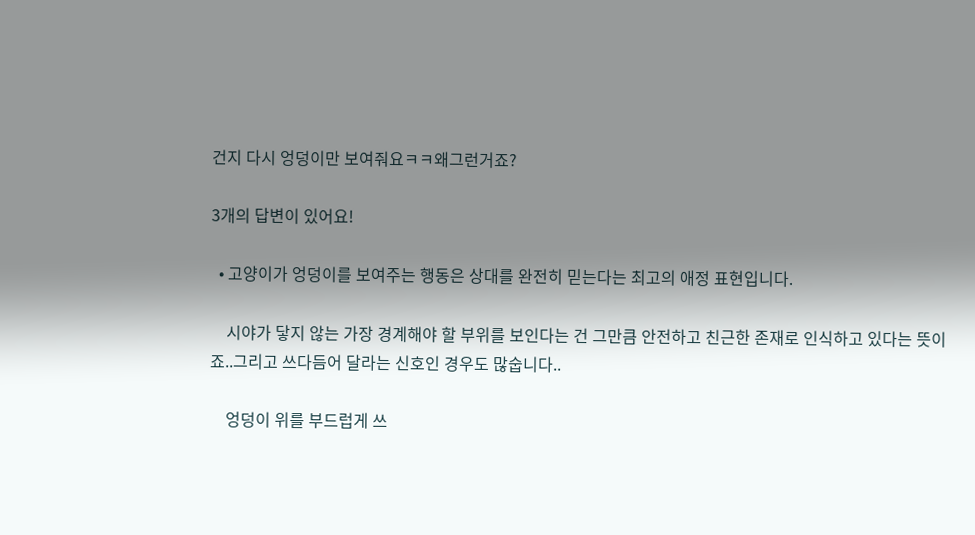건지 다시 엉덩이만 보여줘요ㅋㅋ왜그런거죠?

3개의 답변이 있어요!

  • 고양이가 엉덩이를 보여주는 행동은 상대를 완전히 믿는다는 최고의 애정 표현입니다.

    시야가 닿지 않는 가장 경계해야 할 부위를 보인다는 건 그만큼 안전하고 친근한 존재로 인식하고 있다는 뜻이죠..그리고 쓰다듬어 달라는 신호인 경우도 많숩니다..

    엉덩이 위를 부드럽게 쓰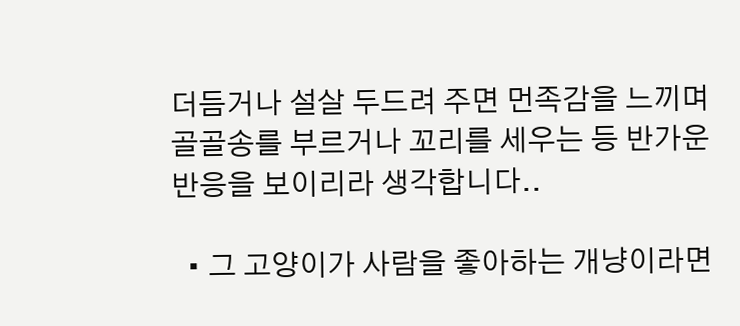더듬거나 설살 두드려 주면 먼족감을 느끼며 골골송를 부르거나 꼬리를 세우는 등 반가운 반응을 보이리라 생각합니다..

  • 그 고양이가 사람을 좋아하는 개냥이라면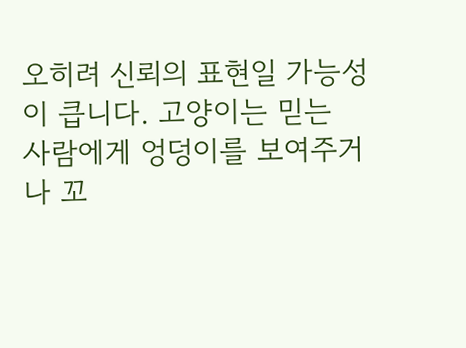오히려 신뢰의 표현일 가능성이 큽니다. 고양이는 믿는 사람에게 엉덩이를 보여주거나 꼬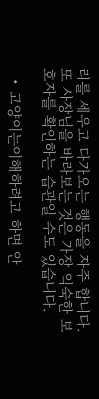리를 세우고 다가오는 행동을 자주 합니다. 또 사장님을 바라보는 것은 가장 익숙한 보호자를 확인하는 습관일 수도 있습니다.

  • 고양이는이해하려고 하면 안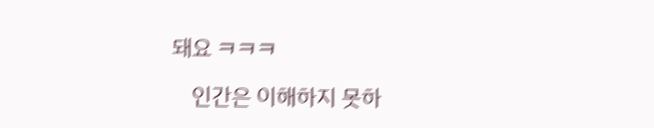돼요 ㅋㅋㅋ

    인간은 이해하지 못하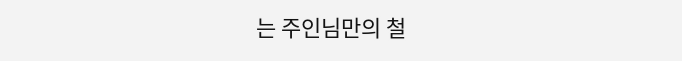는 주인님만의 철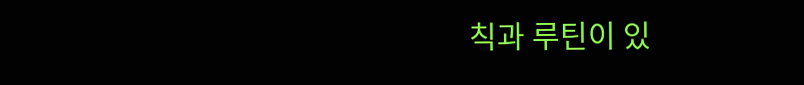칙과 루틴이 있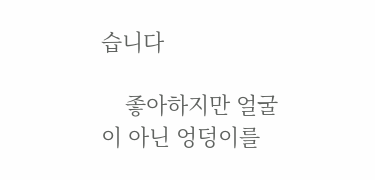습니다

    좋아하지만 얼굴이 아닌 엉덩이를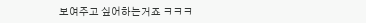보여주고 싶어하는거죠 ㅋㅋㅋ